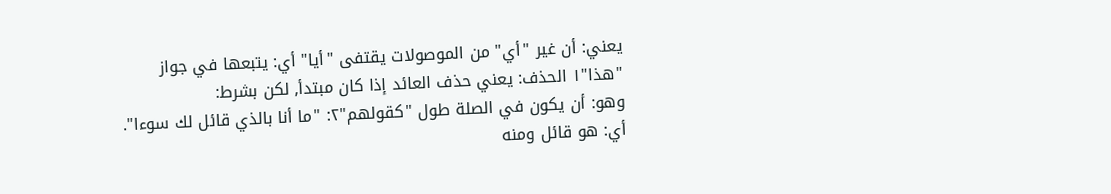يعني: أن غير "أي" من الموصولات يقتفى "أيا" أي: يتبعها في جواز "هذا"١ الحذف: يعني حذف العائد إذا كان مبتدأ, لكن بشرط:
وهو: أن يكون في الصلة طول "كقولهم"٢: "ما أنا بالذي قائل لك سوءا".
أي: هو قائل ومنه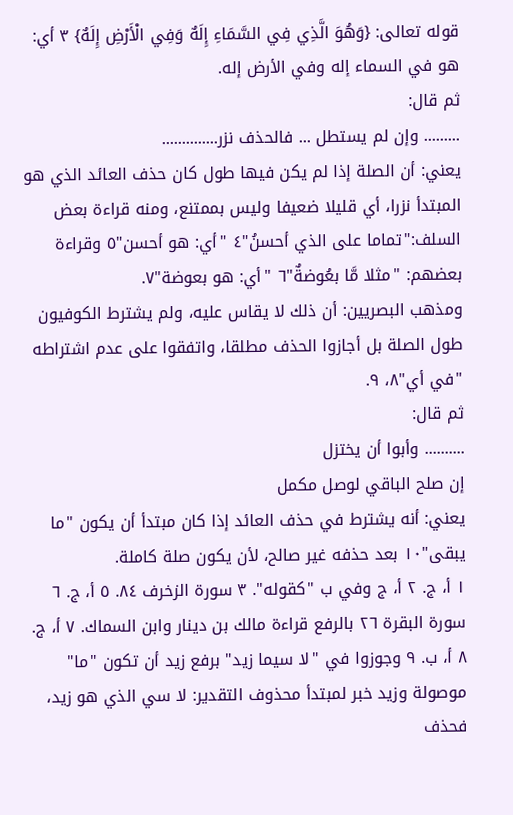قوله تعالى: {وَهُوَ الَّذِي فِي السَّمَاءِ إِلَهٌ وَفِي الْأَرْضِ إِلَهٌ} ٣ أي: هو في السماء إله وفي الأرض إله.
ثم قال:
......... وإن لم يستطل ... فالحذف نزر..............
يعني: أن الصلة إذا لم يكن فيها طول كان حذف العائد الذي هو المبتدأ نزرا، أي قليلا ضعيفا وليس بممتنع، ومنه قراءة بعض السلف:"تماما على الذي أحسنُ"٤ "أي: هو أحسن"٥ وقراءة بعضهم: "مثلا مَّا بعُوضةٌ"٦ "أي: هو بعوضة"٧.
ومذهب البصريين: أن ذلك لا يقاس عليه، ولم يشترط الكوفيون طول الصلة بل أجازوا الحذف مطلقا، واتفقوا على عدم اشتراطه "في أي"٨، ٩.
ثم قال:
.......... وأبوا أن يختزل
إن صلح الباقي لوصل مكمل
يعني: أنه يشترط في حذف العائد إذا كان مبتدأ أن يكون "ما يبقى"١٠ بعد حذفه غير صالح، لأن يكون صلة كاملة.
١ أ، ج. ٢ أ، ج وفي ب "كقوله". ٣ سورة الزخرف ٨٤. ٥ أ، ج. ٦ سورة البقرة ٢٦ بالرفع قراءة مالك بن دينار وابن السماك. ٧ أ، ج. ٨ أ، ب. ٩ وجوزوا في "لا سيما زيد" برفع زيد أن تكون "ما" موصولة وزيد خبر لمبتدأ محذوف التقدير: لا سي الذي هو زيد، فحذف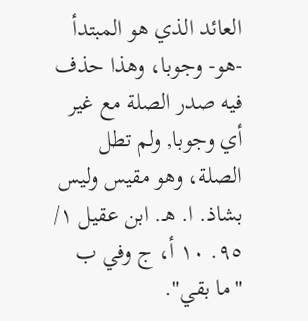العائد الذي هو المبتدأ -هو- وجوبا، وهذا حذف فيه صدر الصلة مع غير أي وجوبا, ولم تطل الصلة، وهو مقيس وليس بشاذ. ا. هـ. ابن عقيل ١/ ٩٥. ١٠ أ، ج وفي ب "ما بقي".